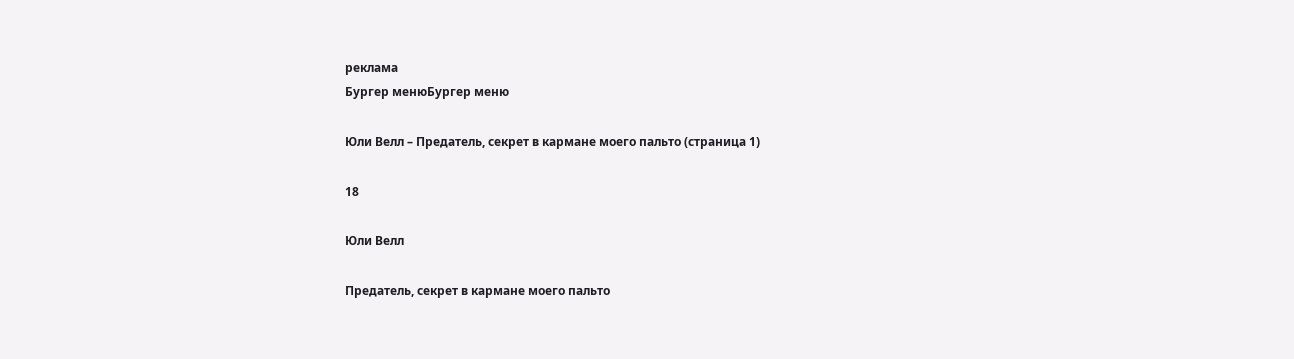реклама
Бургер менюБургер меню

Юли Велл – Предатель, секрет в кармане моего пальто (страница 1)

18

Юли Велл

Предатель, секрет в кармане моего пальто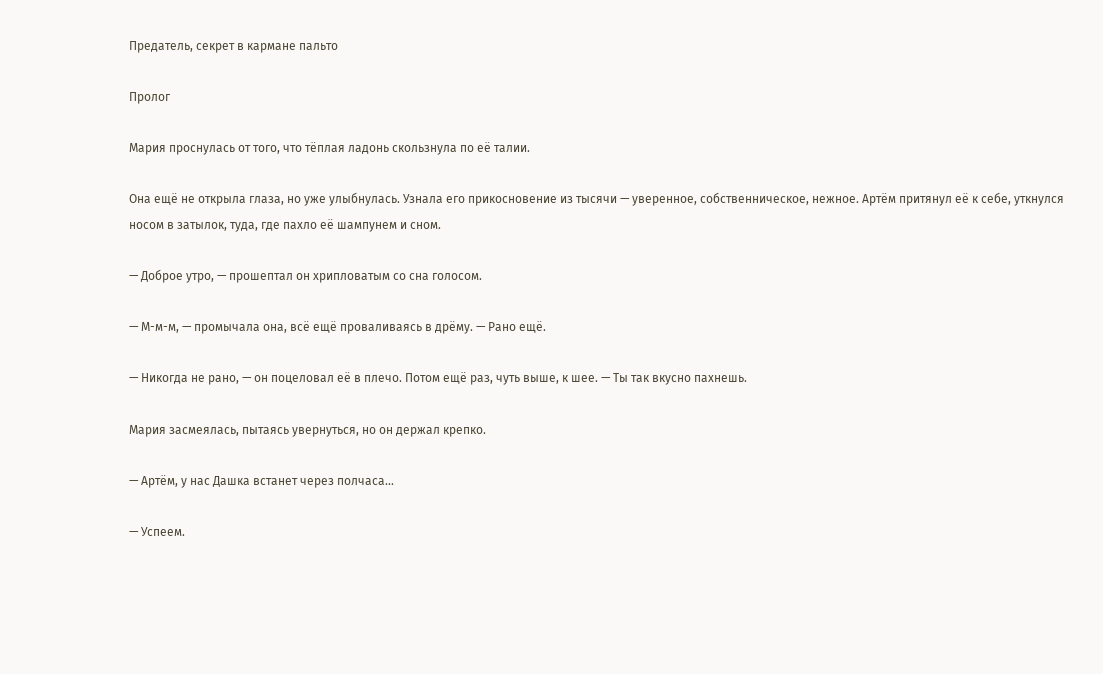Предатель, секрет в кармане пальто

Пролог

Мария проснулась от того, что тёплая ладонь скользнула по её талии.

Она ещё не открыла глаза, но уже улыбнулась. Узнала его прикосновение из тысячи — уверенное, собственническое, нежное. Артём притянул её к себе, уткнулся носом в затылок, туда, где пахло её шампунем и сном.

— Доброе утро, — прошептал он хрипловатым со сна голосом.

— М-м-м, — промычала она, всё ещё проваливаясь в дрёму. — Рано ещё.

— Никогда не рано, — он поцеловал её в плечо. Потом ещё раз, чуть выше, к шее. — Ты так вкусно пахнешь.

Мария засмеялась, пытаясь увернуться, но он держал крепко.

— Артём, у нас Дашка встанет через полчаса...

— Успеем.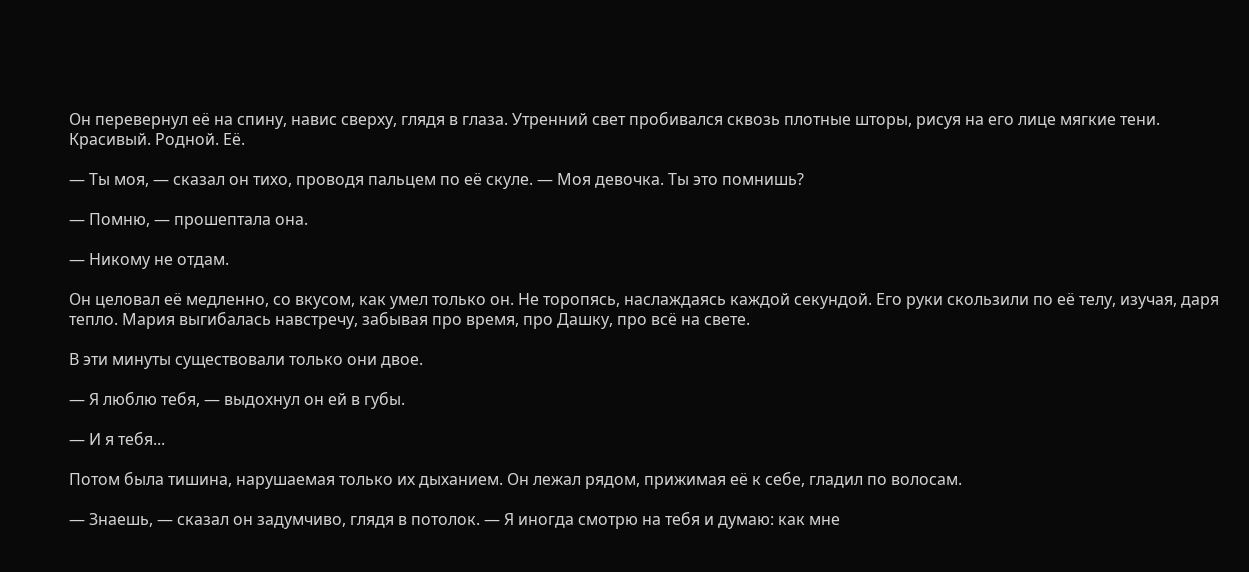Он перевернул её на спину, навис сверху, глядя в глаза. Утренний свет пробивался сквозь плотные шторы, рисуя на его лице мягкие тени. Красивый. Родной. Её.

— Ты моя, — сказал он тихо, проводя пальцем по её скуле. — Моя девочка. Ты это помнишь?

— Помню, — прошептала она.

— Никому не отдам.

Он целовал её медленно, со вкусом, как умел только он. Не торопясь, наслаждаясь каждой секундой. Его руки скользили по её телу, изучая, даря тепло. Мария выгибалась навстречу, забывая про время, про Дашку, про всё на свете.

В эти минуты существовали только они двое.

— Я люблю тебя, — выдохнул он ей в губы.

— И я тебя...

Потом была тишина, нарушаемая только их дыханием. Он лежал рядом, прижимая её к себе, гладил по волосам.

— Знаешь, — сказал он задумчиво, глядя в потолок. — Я иногда смотрю на тебя и думаю: как мне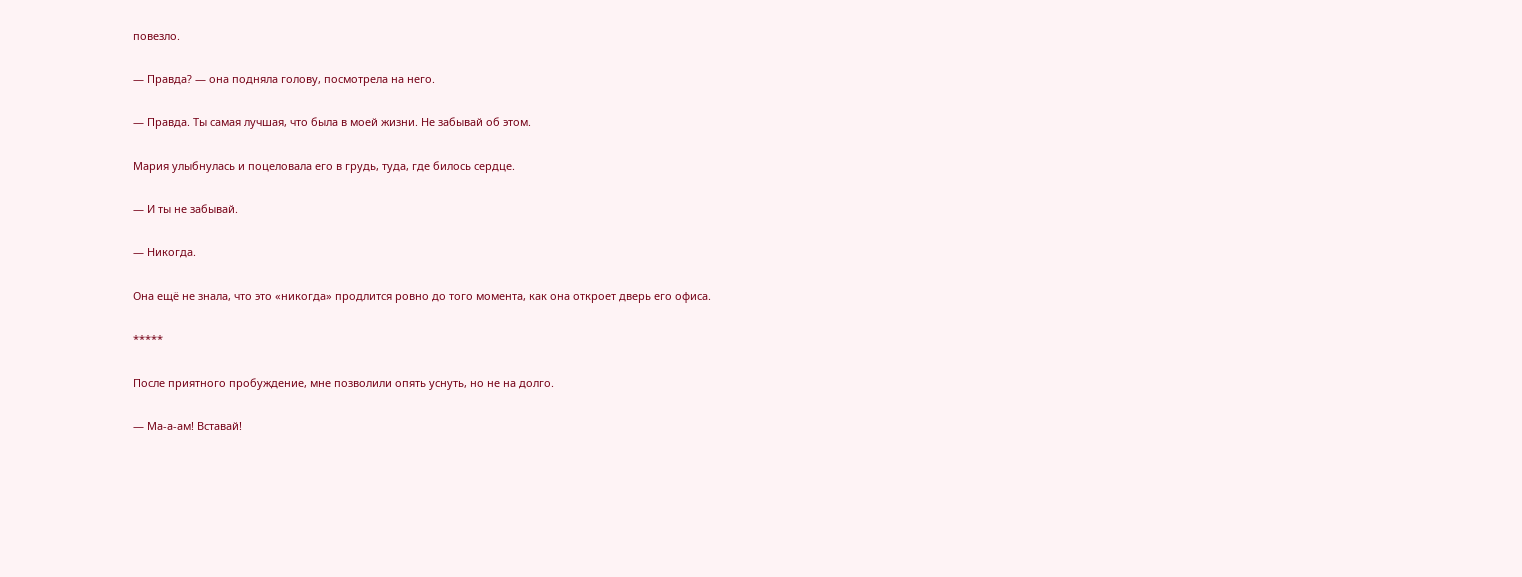повезло.

— Правда? — она подняла голову, посмотрела на него.

— Правда. Ты самая лучшая, что была в моей жизни. Не забывай об этом.

Мария улыбнулась и поцеловала его в грудь, туда, где билось сердце.

— И ты не забывай.

— Никогда.

Она ещё не знала, что это «никогда» продлится ровно до того момента, как она откроет дверь его офиса.

*****

После приятного пробуждение, мне позволили опять уснуть, но не на долго.

— Ма-а-ам! Вставай!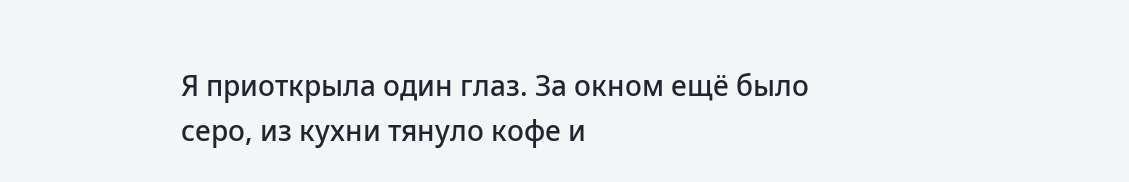Я приоткрыла один глаз. За окном ещё было серо, из кухни тянуло кофе и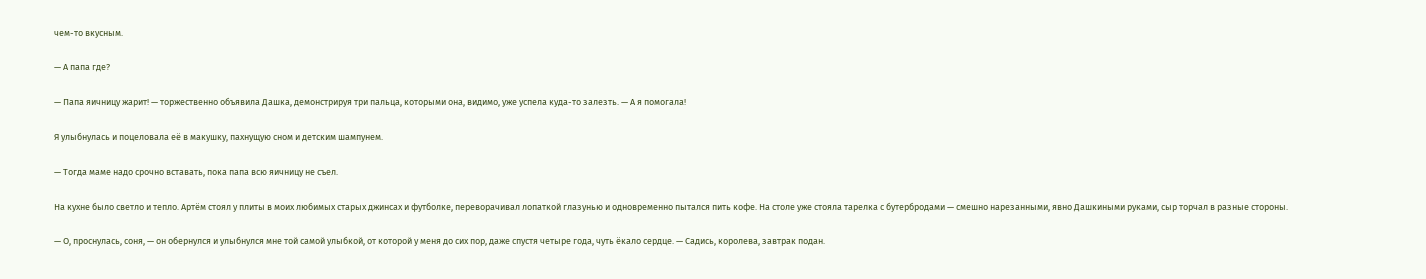чем-то вкусным.

— А папа где?

— Папа яичницу жарит! — торжественно объявила Дашка, демонстрируя три пальца, которыми она, видимо, уже успела куда-то залезть. — А я помогала!

Я улыбнулась и поцеловала её в макушку, пахнущую сном и детским шампунем.

— Тогда маме надо срочно вставать, пока папа всю яичницу не съел.

На кухне было светло и тепло. Артём стоял у плиты в моих любимых старых джинсах и футболке, переворачивал лопаткой глазунью и одновременно пытался пить кофе. На столе уже стояла тарелка с бутербродами — смешно нарезанными, явно Дашкиными руками, сыр торчал в разные стороны.

— О, проснулась, соня, — он обернулся и улыбнулся мне той самой улыбкой, от которой у меня до сих пор, даже спустя четыре года, чуть ёкало сердце. — Садись, королева, завтрак подан.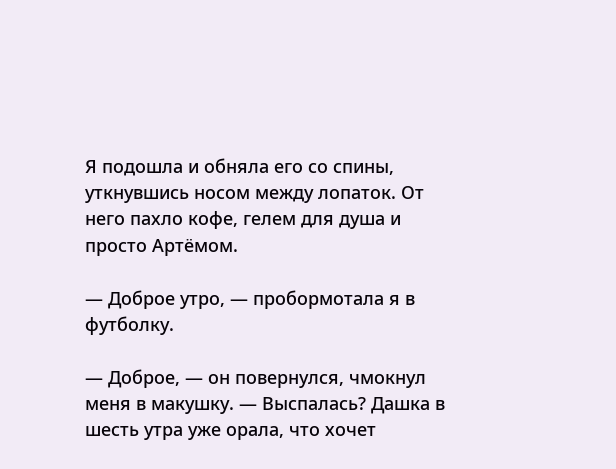Я подошла и обняла его со спины, уткнувшись носом между лопаток. От него пахло кофе, гелем для душа и просто Артёмом.

— Доброе утро, — пробормотала я в футболку.

— Доброе, — он повернулся, чмокнул меня в макушку. — Выспалась? Дашка в шесть утра уже орала, что хочет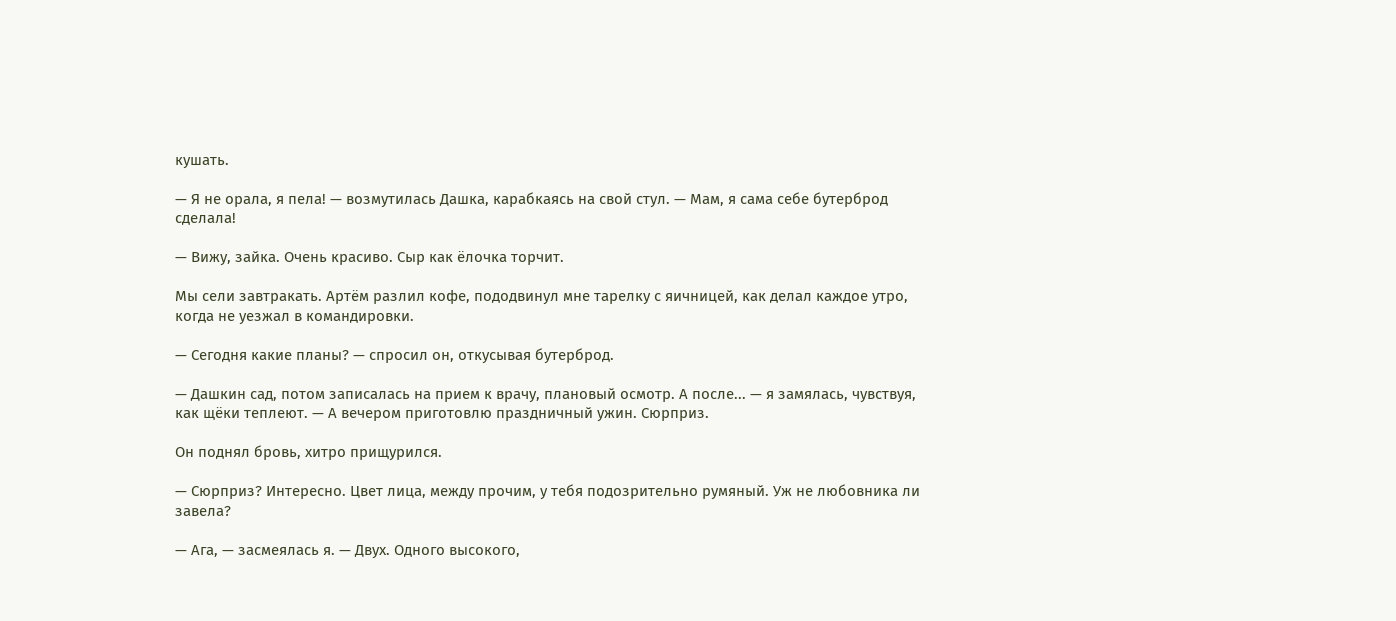кушать.

— Я не орала, я пела! — возмутилась Дашка, карабкаясь на свой стул. — Мам, я сама себе бутерброд сделала!

— Вижу, зайка. Очень красиво. Сыр как ёлочка торчит.

Мы сели завтракать. Артём разлил кофе, пододвинул мне тарелку с яичницей, как делал каждое утро, когда не уезжал в командировки.

— Сегодня какие планы? — спросил он, откусывая бутерброд.

— Дашкин сад, потом записалась на прием к врачу, плановый осмотр. А после... — я замялась, чувствуя, как щёки теплеют. — А вечером приготовлю праздничный ужин. Сюрприз.

Он поднял бровь, хитро прищурился.

— Сюрприз? Интересно. Цвет лица, между прочим, у тебя подозрительно румяный. Уж не любовника ли завела?

— Ага, — засмеялась я. — Двух. Одного высокого,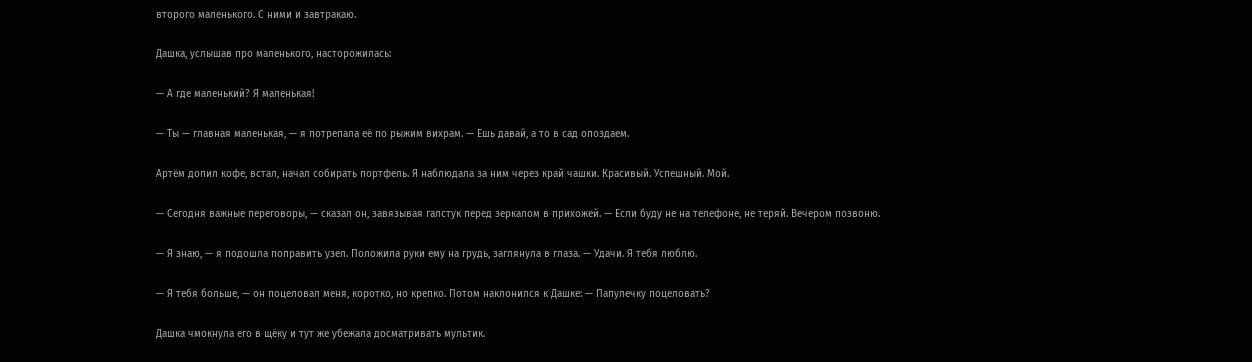второго маленького. С ними и завтракаю.

Дашка, услышав про маленького, насторожилась:

— А где маленький? Я маленькая!

— Ты — главная маленькая, — я потрепала её по рыжим вихрам. — Ешь давай, а то в сад опоздаем.

Артём допил кофе, встал, начал собирать портфель. Я наблюдала за ним через край чашки. Красивый. Успешный. Мой.

— Сегодня важные переговоры, — сказал он, завязывая галстук перед зеркалом в прихожей. — Если буду не на телефоне, не теряй. Вечером позвоню.

— Я знаю, — я подошла поправить узел. Положила руки ему на грудь, заглянула в глаза. — Удачи. Я тебя люблю.

— Я тебя больше, — он поцеловал меня, коротко, но крепко. Потом наклонился к Дашке: — Папулечку поцеловать?

Дашка чмокнула его в щёку и тут же убежала досматривать мультик.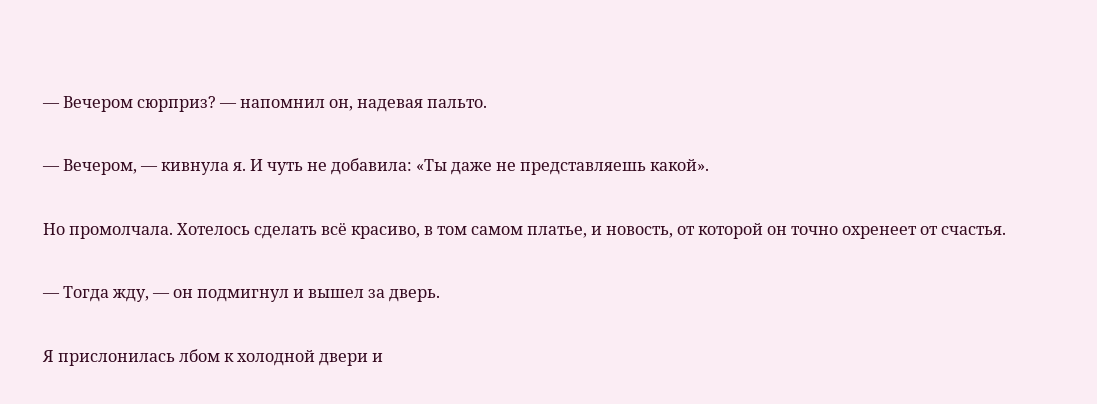— Вечером сюрприз? — напомнил он, надевая пальто.

— Вечером, — кивнула я. И чуть не добавила: «Ты даже не представляешь какой».

Но промолчала. Хотелось сделать всё красиво, в том самом платье, и новость, от которой он точно охренеет от счастья.

— Тогда жду, — он подмигнул и вышел за дверь.

Я прислонилась лбом к холодной двери и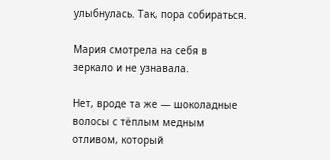улыбнулась. Так, пора собираться.

Мария смотрела на себя в зеркало и не узнавала.

Нет, вроде та же — шоколадные волосы с тёплым медным отливом, который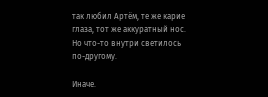так любил Артём, те же карие глаза, тот же аккуратный нос. Но что-то внутри светилось по-другому.

Иначе.